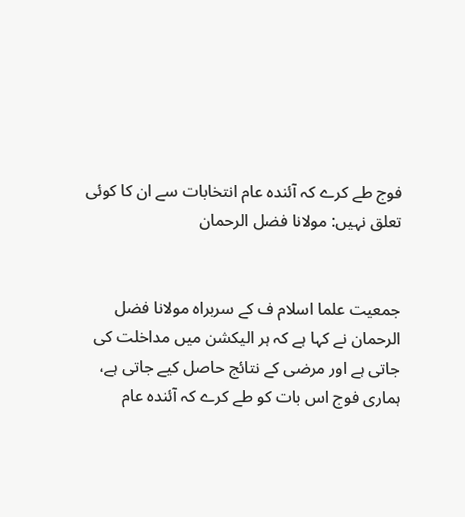فوج طے کرے کہ آئندہ عام انتخابات سے ان کا کوئی تعلق نہیں: مولانا فضل الرحمان


جمعیت علما اسلام ف کے سربراہ مولانا فضل الرحمان نے کہا ہے کہ ہر الیکشن میں مداخلت کی جاتی ہے اور مرضی کے نتائج حاصل کیے جاتی ہے، ہماری فوج اس بات کو طے کرے کہ آئندہ عام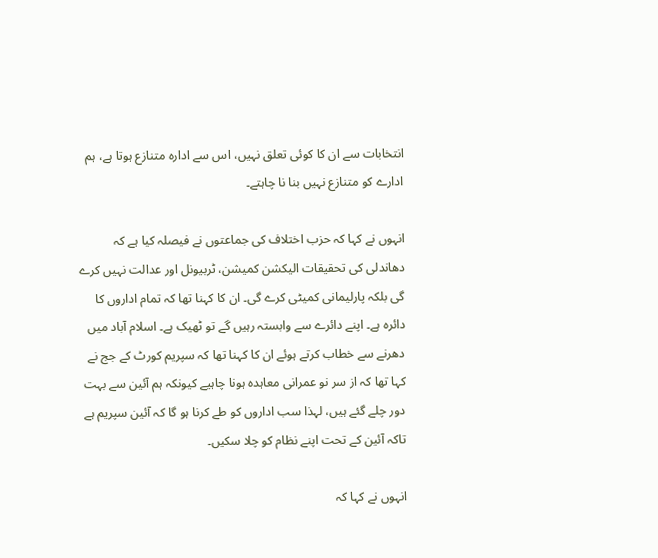انتخابات سے ان کا کوئی تعلق نہیں، اس سے ادارہ متنازع ہوتا ہے، ہم ادارے کو متنازع نہیں بنا نا چاہتے۔

انہوں نے کہا کہ حزب اختلاف کی جماعتوں نے فیصلہ کیا ہے کہ دھاندلی کی تحقیقات الیکشن کمیشن، ٹربیونل اور عدالت نہیں کرے گی بلکہ پارلیمانی کمیٹی کرے گی۔ ان کا کہنا تھا کہ تمام اداروں کا دائرہ ہے۔ اپنے دائرے سے وابستہ رہیں گے تو ٹھیک ہے۔ اسلام آباد میں دھرنے سے خطاب کرتے ہوئے ان کا کہنا تھا کہ سپریم کورٹ کے جج نے کہا تھا کہ از سر نو عمرانی معاہدہ ہونا چاہیے کیونکہ ہم آئین سے بہت دور چلے گئے ہیں، لہذا سب اداروں کو طے کرنا ہو گا کہ آئین سپریم ہے تاکہ آئین کے تحت اپنے نظام کو چلا سکیں۔

انہوں نے کہا کہ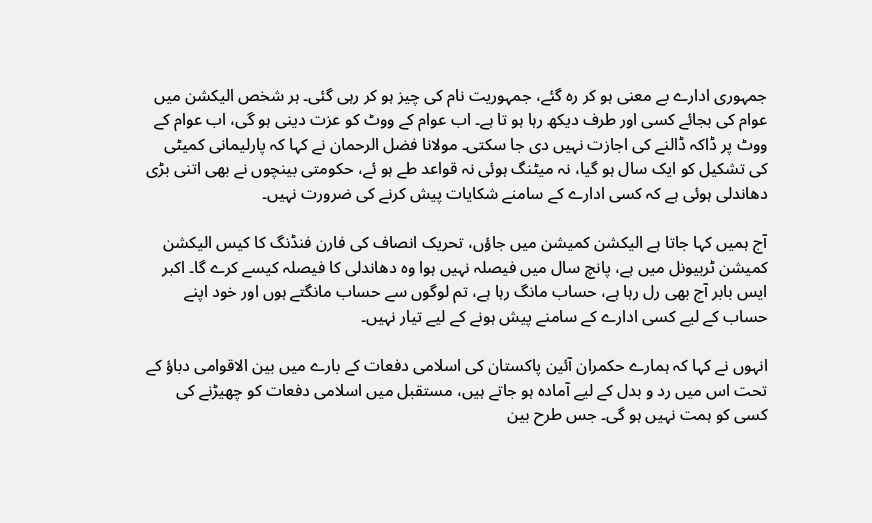جمہوری ادارے بے معنی ہو کر رہ گئے، جمہوریت نام کی چیز ہو کر رہی گئی۔ ہر شخص الیکشن میں عوام کی بجائے کسی اور طرف دیکھ رہا ہو تا ہے۔ اب عوام کے ووٹ کو عزت دینی ہو گی، اب عوام کے ووٹ پر ڈاکہ ڈالنے کی اجازت نہیں دی جا سکتی۔ مولانا فضل الرحمان نے کہا کہ پارلیمانی کمیٹی کی تشکیل کو ایک سال ہو گیا، نہ میٹنگ ہوئی نہ قواعد طے ہو ئے، حکومتی بینچوں نے بھی اتنی بڑی دھاندلی ہوئی ہے کہ کسی ادارے کے سامنے شکایات پیش کرنے کی ضرورت نہیں۔

آج ہمیں کہا جاتا ہے الیکشن کمیشن میں جاؤں، تحریک انصاف کی فارن فنڈنگ کا کیس الیکشن کمیشن ٹربیونل میں ہے، پانچ سال میں فیصلہ نہیں ہوا وہ دھاندلی کا فیصلہ کیسے کرے گا۔ اکبر ایس بابر آج بھی رل رہا ہے، حساب مانگ رہا ہے، تم لوگوں سے حساب مانگتے ہوں اور خود اپنے حساب کے لیے کسی ادارے کے سامنے پیش ہونے کے لیے تیار نہیں۔

انہوں نے کہا کہ ہمارے حکمران آئین پاکستان کی اسلامی دفعات کے بارے میں بین الاقوامی دباؤ کے تحت اس میں رد و بدل کے لیے آمادہ ہو جاتے ہیں، مستقبل میں اسلامی دفعات کو چھیڑنے کی کسی کو ہمت نہیں ہو گی۔ جس طرح بین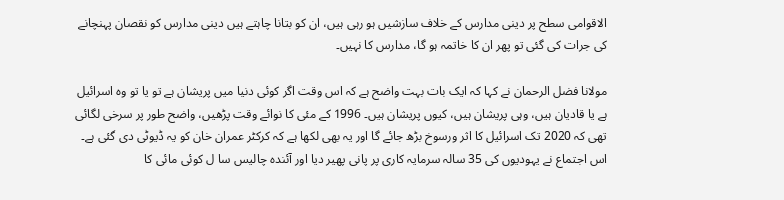الاقوامی سطح پر دینی مدارس کے خلاف سازشیں ہو رہی ہیں، ان کو بتانا چاہتے ہیں دینی مدارس کو نقصان پہنچانے کی جرات کی گئی تو پھر ان کا خاتمہ ہو گا، مدارس کا نہیں۔

مولانا فضل الرحمان نے کہا کہ ایک بات بہت واضح ہے کہ اس وقت اگر کوئی دنیا میں پریشان ہے تو یا تو وہ اسرائیل ہے یا قادیان ہیں، وہی پریشان ہیں، کیوں پریشان ہیں۔ 1996 کے مئی کا نوائے وقت پڑھیں، واضح طور پر سرخی لگائی تھی کہ 2020 تک اسرائیل کا اثر ورسوخ بڑھ جائے گا اور یہ بھی لکھا ہے کہ کرکٹر عمران خان کو یہ ڈیوٹی دی گئی ہے۔ اس اجتماع نے یہودیوں کی 35 سالہ سرمایہ کاری پر پانی پھیر دیا اور آئندہ چالیس سا ل کوئی مائی کا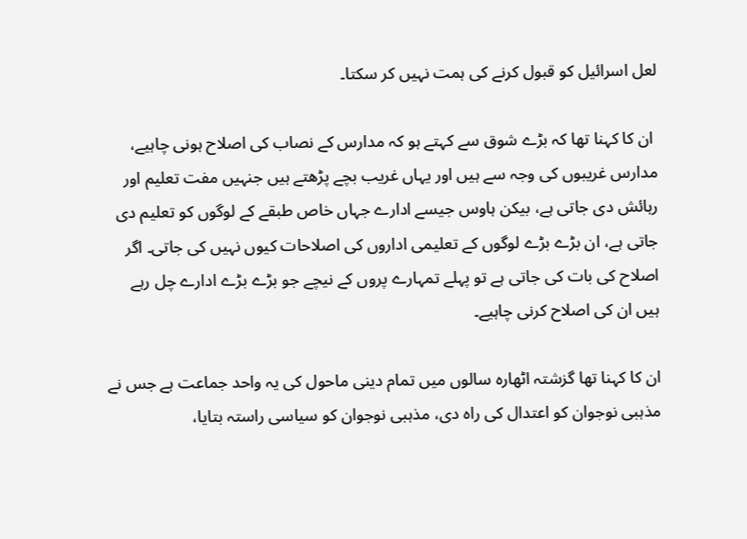لعل اسرائیل کو قبول کرنے کی ہمت نہیں کر سکتا۔

 ان کا کہنا تھا کہ بڑے شوق سے کہتے ہو کہ مدارس کے نصاب کی اصلاح ہونی چاہیے، مدارس غریبوں کی وجہ سے ہیں اور یہاں غریب بچے پڑھتے ہیں جنہیں مفت تعلیم اور رہائش دی جاتی ہے، بیکن ہاوس جیسے ادارے جہاں خاص طبقے کے لوگوں کو تعلیم دی جاتی ہے، ان بڑے بڑے لوگوں کے تعلیمی اداروں کی اصلاحات کیوں نہیں کی جاتی۔ اگر اصلاح کی بات کی جاتی ہے تو پہلے تمہارے پروں کے نیچے جو بڑے بڑے ادارے چل رہے ہیں ان کی اصلاح کرنی چاہیے۔

ان کا کہنا تھا گزشتہ اٹھارہ سالوں میں تمام دینی ماحول کی یہ واحد جماعت ہے جس نے مذہبی نوجوان کو اعتدال کی راہ دی، مذہبی نوجوان کو سیاسی راستہ بتایا،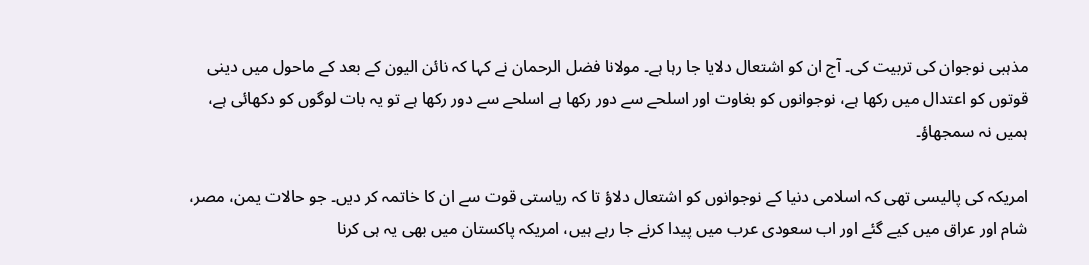مذہبی نوجوان کی تربیت کی۔ آج ان کو اشتعال دلایا جا رہا ہے۔ مولانا فضل الرحمان نے کہا کہ نائن الیون کے بعد کے ماحول میں دینی قوتوں کو اعتدال میں رکھا ہے، نوجوانوں کو بغاوت اور اسلحے سے دور رکھا ہے اسلحے سے دور رکھا ہے تو یہ بات لوگوں کو دکھائی ہے، ہمیں نہ سمجھاؤ۔

امریکہ کی پالیسی تھی کہ اسلامی دنیا کے نوجوانوں کو اشتعال دلاؤ تا کہ ریاستی قوت سے ان کا خاتمہ کر دیں۔ جو حالات یمن، مصر، شام اور عراق میں کیے گئے اور اب سعودی عرب میں پیدا کرنے جا رہے ہیں، امریکہ پاکستان میں بھی یہ ہی کرنا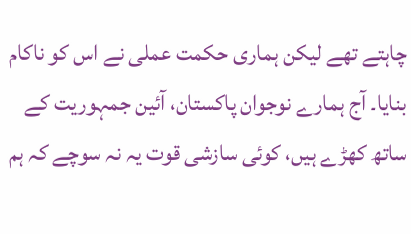چاہتے تھے لیکن ہماری حکمت عملی نے اس کو ناکام بنایا۔ آج ہمارے نوجوان پاکستان، آئین جمہوریت کے ساتھ کھڑے ہیں، کوئی سازشی قوت یہ نہ سوچے کہ ہم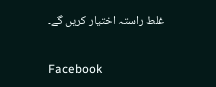غلط راستہ اختیار کریں گے۔


Facebook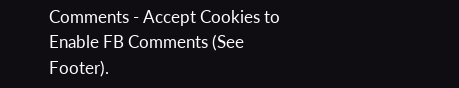Comments - Accept Cookies to Enable FB Comments (See Footer).